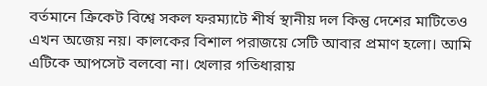বর্তমানে ক্রিকেট বিশ্বে সকল ফরম্যাটে শীর্ষ স্থানীয় দল কিন্তু দেশের মাটিতেও এখন অজেয় নয়। কালকের বিশাল পরাজয়ে সেটি আবার প্রমাণ হলো। আমি এটিকে আপসেট বলবো না। খেলার গতিধারায়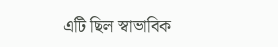এটি ছিল স্বাভাবিক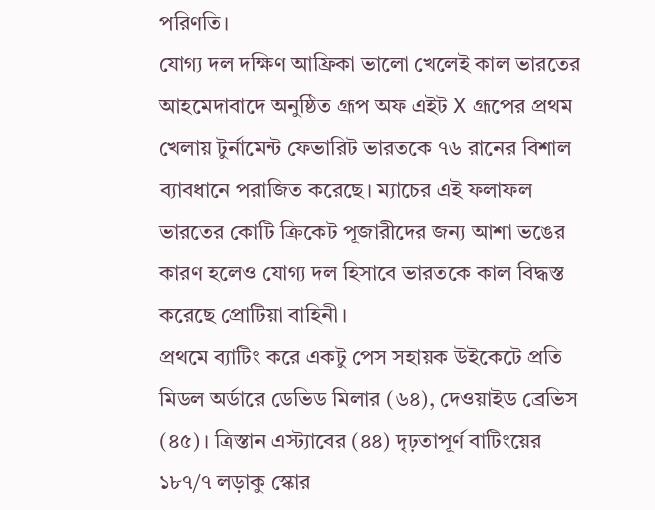পরিণতি।
যোগ্য দল দক্ষিণ আফ্রিকা ভালো খেলেই কাল ভারতের আহমেদাবাদে অনুষ্ঠিত গ্রূপ অফ এইট X গ্রূপের প্রথম খেলায় টুর্নামেন্ট ফেভারিট ভারতকে ৭৬ রানের বিশাল ব্যাবধানে পরাজিত করেছে। ম্যাচের এই ফলাফল ভারতের কোটি ক্রিকেট পূজারীদের জন্য আশা ভঙের কারণ হলেও যোগ্য দল হিসাবে ভারতকে কাল বিদ্ধস্ত করেছে প্রোটিয়া বাহিনী।
প্রথমে ব্যাটিং করে একটু পেস সহায়ক উইকেটে প্রতি মিডল অর্ডারে ডেভিড মিলার (৬৪), দেওয়াইড ব্রেভিস (৪৫)। ত্রিস্তান এস্ট্যাবের (৪৪) দৃঢ়তাপূর্ণ বাটিংয়ের ১৮৭/৭ লড়াকু স্কোর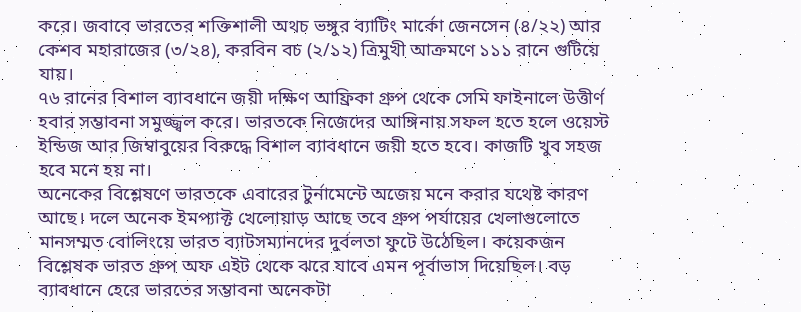করে। জবাবে ভারতের শক্তিশালী অথচ ভঙ্গুর ব্যাটিং মার্কো জেনসেন (৪/২২) আর কেশব মহারাজের (৩/২৪), করবিন বচ (২/১২) ত্রিমুখী আক্রমণে ১১১ রানে গুটিয়ে যায়।
৭৬ রানের বিশাল ব্যাবধানে জয়ী দক্ষিণ আফ্রিকা গ্ৰুপ থেকে সেমি ফাইনালে উত্তীর্ণ হবার সম্ভাবনা সমুজ্জ্বল করে। ভারতকে নিজেদের আঙ্গিনায় সফল হতে হলে ওয়েস্ট ইন্ডিজ আর জিম্বাবুয়ের বিরুদ্ধে বিশাল ব্যাবধানে জয়ী হতে হবে। কাজটি খুব সহজ হবে মনে হয় না।
অনেকের বিশ্লেষণে ভারতকে এবারের টুর্নামেন্টে অজেয় মনে করার যথেষ্ট কারণ আছে। দলে অনেক ইমপ্যাক্ট খেলোয়াড় আছে তবে গ্রুপ পর্যায়ের খেলাগুলোতে মানসম্মত বোলিংয়ে ভারত ব্যাটসম্যানদের দুর্বলতা ফুটে উঠেছিল। কয়েকজন বিশ্লেষক ভারত গ্রুপ অফ এইট থেকে ঝরে যাবে এমন পূর্বাভাস দিয়েছিল। বড় ব্যাবধানে হেরে ভারতের সম্ভাবনা অনেকটা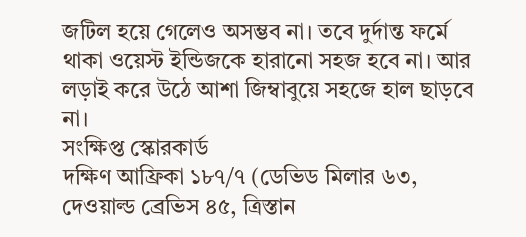জটিল হয়ে গেলেও অসম্ভব না। তবে দুর্দান্ত ফর্মে থাকা ওয়েস্ট ইন্ডিজকে হারানো সহজ হবে না। আর লড়াই করে উঠে আশা জিম্বাবুয়ে সহজে হাল ছাড়বে না।
সংক্ষিপ্ত স্কোরকার্ড
দক্ষিণ আফ্রিকা ১৮৭/৭ (ডেভিড মিলার ৬৩, দেওয়াল্ড ব্রেভিস ৪৫, ত্রিস্তান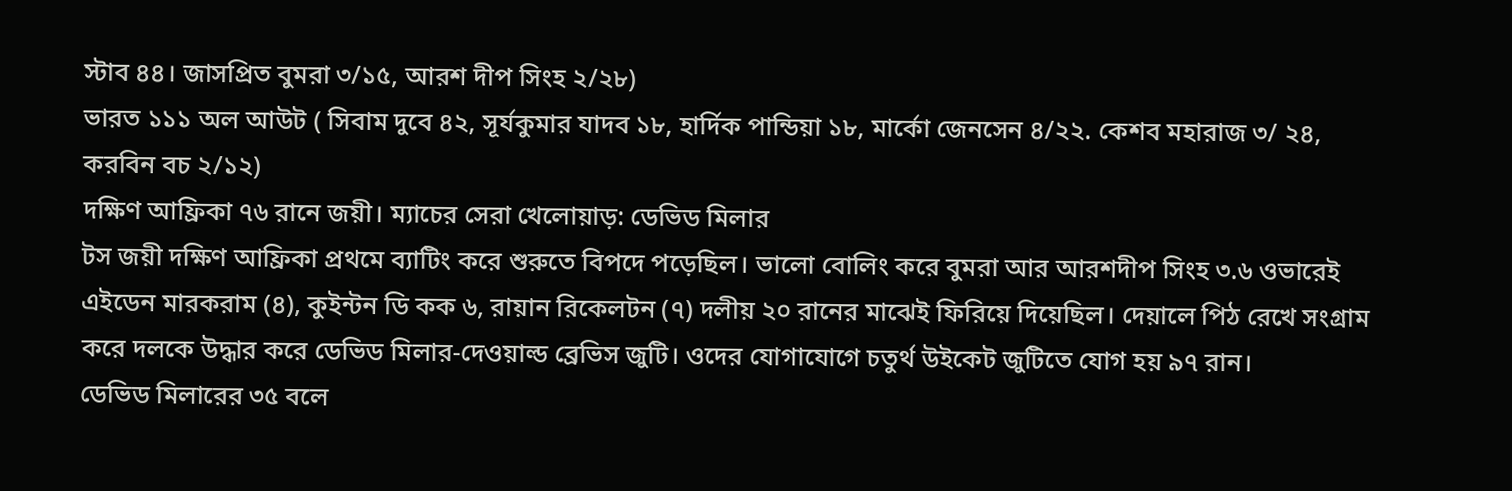স্টাব ৪৪। জাসপ্রিত বুমরা ৩/১৫, আরশ দীপ সিংহ ২/২৮)
ভারত ১১১ অল আউট ( সিবাম দুবে ৪২, সূর্যকুমার যাদব ১৮, হার্দিক পান্ডিয়া ১৮, মার্কো জেনসেন ৪/২২. কেশব মহারাজ ৩/ ২৪, করবিন বচ ২/১২)
দক্ষিণ আফ্রিকা ৭৬ রানে জয়ী। ম্যাচের সেরা খেলোয়াড়: ডেভিড মিলার
টস জয়ী দক্ষিণ আফ্রিকা প্রথমে ব্যাটিং করে শুরুতে বিপদে পড়েছিল। ভালো বোলিং করে বুমরা আর আরশদীপ সিংহ ৩.৬ ওভারেই এইডেন মারকরাম (৪), কুইন্টন ডি কক ৬, রায়ান রিকেলটন (৭) দলীয় ২০ রানের মাঝেই ফিরিয়ে দিয়েছিল। দেয়ালে পিঠ রেখে সংগ্রাম করে দলকে উদ্ধার করে ডেভিড মিলার-দেওয়াল্ড ব্রেভিস জুটি। ওদের যোগাযোগে চতুর্থ উইকেট জুটিতে যোগ হয় ৯৭ রান।
ডেভিড মিলারের ৩৫ বলে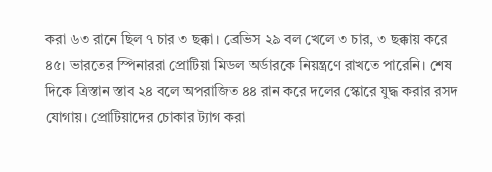করা ৬৩ রানে ছিল ৭ চার ৩ ছক্কা। ব্রেভিস ২৯ বল খেলে ৩ চার, ৩ ছক্কায় করে ৪৫। ভারতের স্পিনাররা প্রোটিয়া মিডল অর্ডারকে নিয়ন্ত্রণে রাখতে পারেনি। শেষ দিকে ত্রিস্তান স্তাব ২৪ বলে অপরাজিত ৪৪ রান করে দলের স্কোরে যুদ্ধ করার রসদ যোগায়। প্রোটিয়াদের চোকার ট্যাগ করা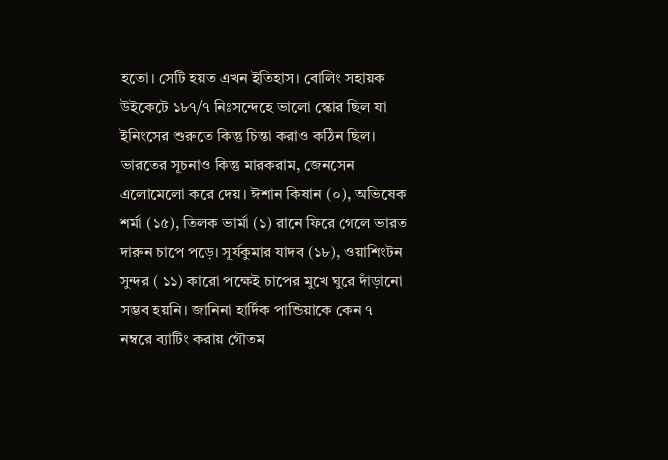হতো। সেটি হয়ত এখন ইতিহাস। বোলিং সহায়ক উইকেটে ১৮৭/৭ নিঃসন্দেহে ভালো স্কোর ছিল যা ইনিংসের শুরুতে কিন্তু চিন্তা করাও কঠিন ছিল।
ভারতের সূচনাও কিন্তু মারকরাম, জেনসেন এলোমেলো করে দেয়। ঈশান কিষান (০), অভিষেক শর্মা (১৫), তিলক ভার্মা (১) রানে ফিরে গেলে ভারত দারুন চাপে পড়ে। সূর্যকুমার যাদব (১৮), ওয়াশিংটন সুন্দর ( ১১) কারো পক্ষেই চাপের মুখে ঘুরে দাঁড়ানো সম্ভব হয়নি। জানিনা হার্দিক পান্ডিয়াকে কেন ৭ নম্বরে ব্যাটিং করায় গৌতম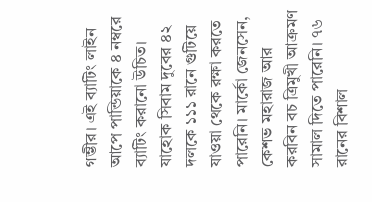গম্ভীর। এই ব্যাটিং লাইন আপে পান্ডিয়াকে ৪ নম্বরে ব্যাটিং করানো উচিত।
যাহোক সিবাম দুবের ৪২ দলকে ১১১ রানে গুটিয়ে যাওয়া থেকে রক্ষা করতে পারেনি। মার্কো জেনসেন, কেশভ মহারাজ আর করবিন বচ ত্রিমুখী আক্রমণ সামাল দিতে পারেনি। ৭৬ রানের বিশাল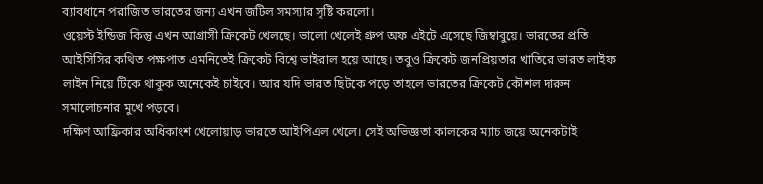ব্যাবধানে পরাজিত ভারতের জন্য এখন জটিল সমস্যার সৃষ্টি করলো।
ওয়েস্ট ইন্ডিজ কিন্তু এখন আগ্রাসী ক্রিকেট খেলছে। ভালো খেলেই গ্রুপ অফ এইটে এসেছে জিম্বাবুয়ে। ভারতের প্রতি আইসিসির কথিত পক্ষপাত এমনিতেই ক্রিকেট বিশ্বে ভাইরাল হয়ে আছে। তবুও ক্রিকেট জনপ্রিয়তার খাতিরে ভারত লাইফ লাইন নিয়ে টিকে থাকুক অনেকেই চাইবে। আর যদি ভারত ছিটকে পড়ে তাহলে ভারতের ক্রিকেট কৌশল দারুন সমালোচনার মুখে পড়বে।
দক্ষিণ আফ্রিকার অধিকাংশ খেলোয়াড় ভারতে আইপিএল খেলে। সেই অভিজ্ঞতা কালকের ম্যাচ জয়ে অনেকটাই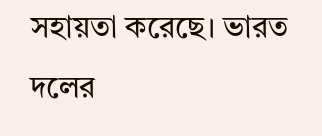সহায়তা করেছে। ভারত দলের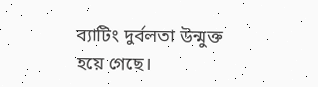ব্যাটিং দুর্বলতা উন্মুক্ত হয়ে গেছে।